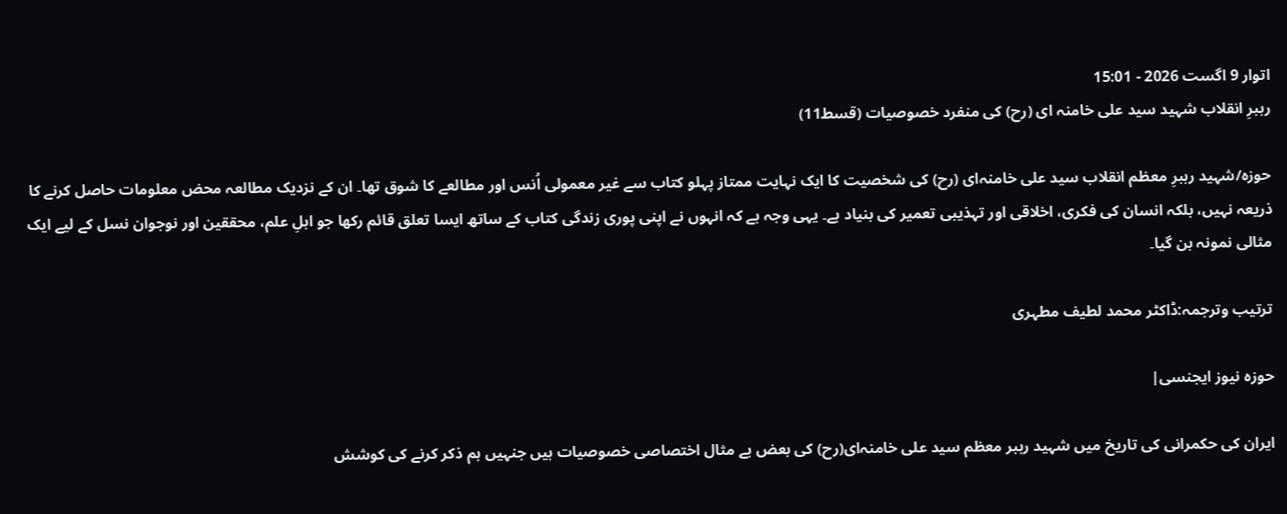اتوار 9 اگست 2026 - 15:01
رہبرِ انقلاب شہید سید علی خامنہ ای (رح) کی منفرد خصوصیات (قسط11)

حوزہ/شہید رہبرِ معظم انقلاب سید علی خامنہ‌ای (رح) کی شخصیت کا ایک نہایت ممتاز پہلو کتاب سے غیر معمولی اُنس اور مطالعے کا شوق تھا۔ ان کے نزدیک مطالعہ محض معلومات حاصل کرنے کا ذریعہ نہیں، بلکہ انسان کی فکری، اخلاقی اور تہذیبی تعمیر کی بنیاد ہے۔ یہی وجہ ہے کہ انہوں نے اپنی پوری زندگی کتاب کے ساتھ ایسا تعلق قائم رکھا جو اہلِ علم، محققین اور نوجوان نسل کے لیے ایک مثالی نمونہ بن گیا۔

ترتیب وترجمہ:ڈاکٹر محمد لطیف مطہری

حوزہ نیوز ایجنسی|

ایران کی حکمرانی کی تاریخ میں شہید رہبر معظم سید علی خامنہ‌ای(رح) کی بعض بے مثال اختصاصی خصوصیات ہیں جنہیں ہم ذکر کرنے کی کوشش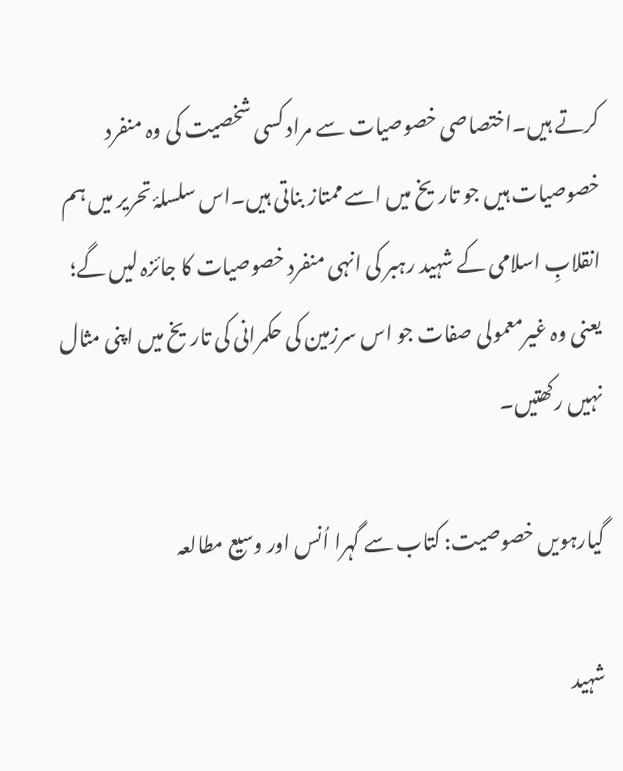کرتے ہیں۔اختصاصی خصوصیات سے مراد کسی شخصیت کی وہ منفرد خصوصیات ہیں جو تاریخ میں اسے ممتاز بناتی ہیں۔اس سلسلۂ تحریر میں ہم انقلابِ اسلامی کے شہید رہبر کی انہی منفرد خصوصیات کا جائزہ لیں گے؛ یعنی وہ غیرمعمولی صفات جو اس سرزمین کی حکمرانی کی تاریخ میں اپنی مثال نہیں رکھتیں۔

گیارہویں خصوصیت: کتاب سے گہرا اُنس اور وسیع مطالعہ

شہید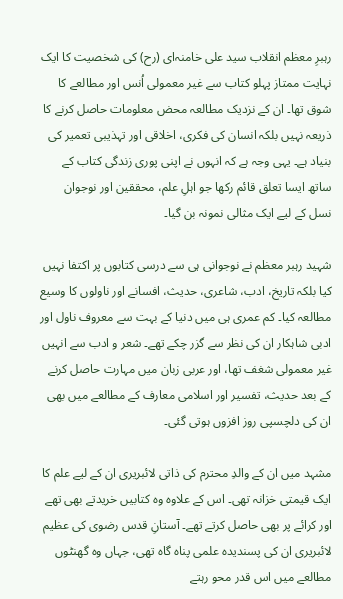رہبرِ معظم انقلاب سید علی خامنہ‌ای (رح) کی شخصیت کا ایک نہایت ممتاز پہلو کتاب سے غیر معمولی اُنس اور مطالعے کا شوق تھا۔ ان کے نزدیک مطالعہ محض معلومات حاصل کرنے کا ذریعہ نہیں بلکہ انسان کی فکری، اخلاقی اور تہذیبی تعمیر کی بنیاد ہے۔ یہی وجہ ہے کہ انہوں نے اپنی پوری زندگی کتاب کے ساتھ ایسا تعلق قائم رکھا جو اہلِ علم، محققین اور نوجوان نسل کے لیے ایک مثالی نمونہ بن گیا۔

شہید رہبر معظم نے نوجوانی ہی سے درسی کتابوں پر اکتفا نہیں کیا بلکہ تاریخ، ادب، شاعری، حدیث، افسانے اور ناولوں کا وسیع مطالعہ کیا۔ کم عمری ہی میں دنیا کے بہت سے معروف ناول اور ادبی شاہکار ان کی نظر سے گزر چکے تھے۔ شعر و ادب سے انہیں غیر معمولی شغف تھا، اور عربی زبان میں مہارت حاصل کرنے کے بعد حدیث، تفسیر اور اسلامی معارف کے مطالعے میں بھی ان کی دلچسپی روز افزوں ہوتی گئی۔

مشہد میں ان کے والدِ محترم کی ذاتی لائبریری ان کے لیے علم کا ایک قیمتی خزانہ تھی۔ اس کے علاوہ وہ کتابیں خریدتے بھی تھے اور کرائے پر بھی حاصل کرتے تھے۔ آستانِ قدس رضوی کی عظیم لائبریری ان کی پسندیدہ علمی پناہ گاہ تھی، جہاں وہ گھنٹوں مطالعے میں اس قدر محو رہتے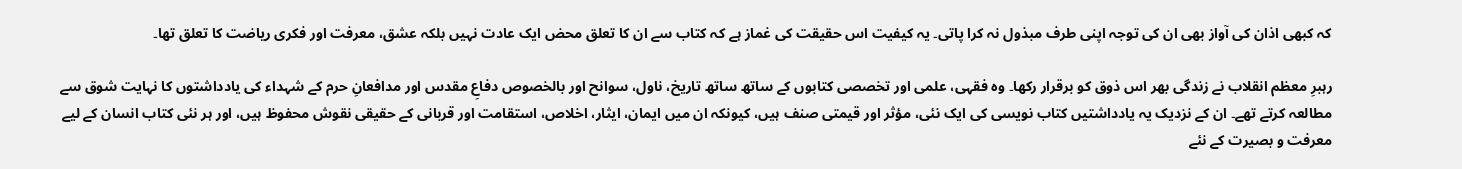کہ کبھی اذان کی آواز بھی ان کی توجہ اپنی طرف مبذول نہ کرا پاتی۔ یہ کیفیت اس حقیقت کی غماز ہے کہ کتاب سے ان کا تعلق محض ایک عادت نہیں بلکہ عشق، معرفت اور فکری ریاضت کا تعلق تھا۔

رہبرِ معظم انقلاب نے زندگی بھر اس ذوق کو برقرار رکھا۔ وہ فقہی، علمی اور تخصصی کتابوں کے ساتھ ساتھ تاریخ، ناول، سوانح اور بالخصوص دفاعِ مقدس اور مدافعانِ حرم کے شہداء کی یادداشتوں کا نہایت شوق سے مطالعہ کرتے تھے۔ ان کے نزدیک یہ یادداشتیں کتاب نویسی کی ایک نئی، مؤثر اور قیمتی صنف ہیں، کیونکہ ان میں ایمان، ایثار، اخلاص، استقامت اور قربانی کے حقیقی نقوش محفوظ ہیں، اور ہر نئی کتاب انسان کے لیے معرفت و بصیرت کے نئے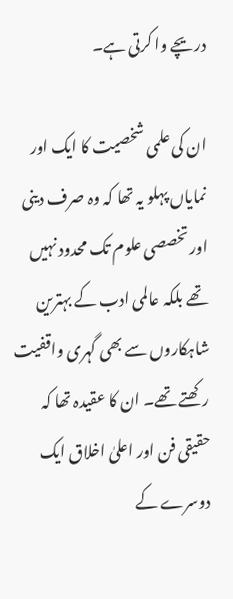دریچے وا کرتی ہے۔

ان کی علمی شخصیت کا ایک اور نمایاں پہلو یہ تھا کہ وہ صرف دینی اور تخصصی علوم تک محدود نہیں تھے بلکہ عالمی ادب کے بہترین شاہکاروں سے بھی گہری واقفیت رکھتے تھے۔ ان کا عقیدہ تھا کہ حقیقی فن اور اعلیٰ اخلاق ایک دوسرے کے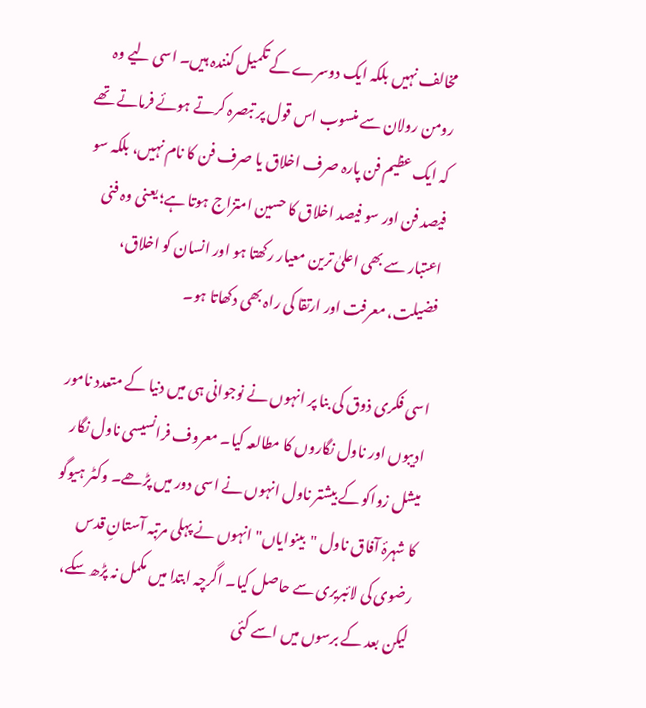مخالف نہیں بلکہ ایک دوسرے کے تکمیل کنندہ ہیں۔ اسی لیے وہ رومن رولان سے منسوب اس قول پر تبصرہ کرتے ہوئے فرماتے تھے کہ ایک عظیم فن پارہ صرف اخلاق یا صرف فن کا نام نہیں، بلکہ سو فیصد فن اور سو فیصد اخلاق کا حسین امتزاج ہوتا ہے؛ یعنی وہ فنی اعتبار سے بھی اعلیٰ ترین معیار رکھتا ہو اور انسان کو اخلاق، فضیلت، معرفت اور ارتقا کی راہ بھی دکھاتا ہو۔

اسی فکری ذوق کی بنا پر انہوں نے نوجوانی ہی میں دنیا کے متعدد نامور ادیبوں اور ناول نگاروں کا مطالعہ کیا۔ معروف فرانسیسی ناول نگار میشل زواکو کے بیشتر ناول انہوں نے اسی دور میں پڑھے۔ وکٹر ہیوگو کا شہرۂ آفاق ناول "بینوایاں" انہوں نے پہلی مرتبہ آستانِ قدس رضوی کی لائبریری سے حاصل کیا۔ اگرچہ ابتدا میں مکمل نہ پڑھ سکے، لیکن بعد کے برسوں میں اسے کئی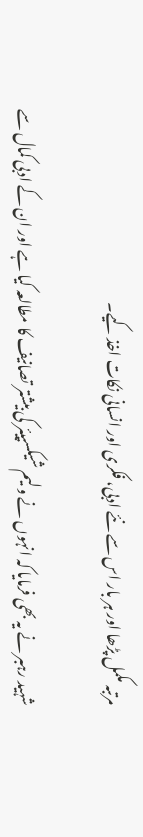مرتبہ مکمل پڑھا اور ہر بار اس سے نئے ادبی، فکری اور انسانی نکات اخذ کیے۔

شہید رہبر نے یہ بھی فرمایا کہ انہوں نے ولیم شیکسپیئر کی بیشتر تصانیف کا مطالعہ کیا ہے اور ان کے ادبی کمال سے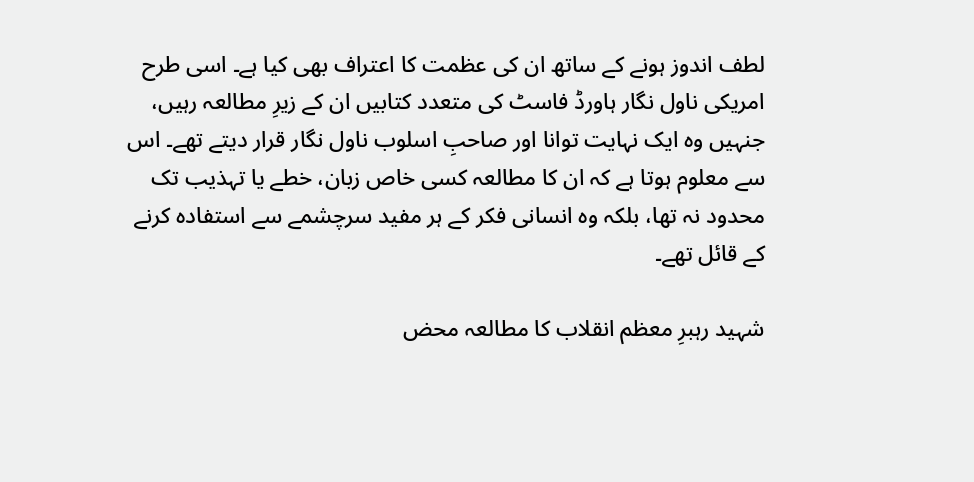لطف اندوز ہونے کے ساتھ ان کی عظمت کا اعتراف بھی کیا ہے۔ اسی طرح امریکی ناول نگار ہاورڈ فاسٹ کی متعدد کتابیں ان کے زیرِ مطالعہ رہیں، جنہیں وہ ایک نہایت توانا اور صاحبِ اسلوب ناول نگار قرار دیتے تھے۔ اس سے معلوم ہوتا ہے کہ ان کا مطالعہ کسی خاص زبان، خطے یا تہذیب تک محدود نہ تھا، بلکہ وہ انسانی فکر کے ہر مفید سرچشمے سے استفادہ کرنے کے قائل تھے۔

شہید رہبرِ معظم انقلاب کا مطالعہ محض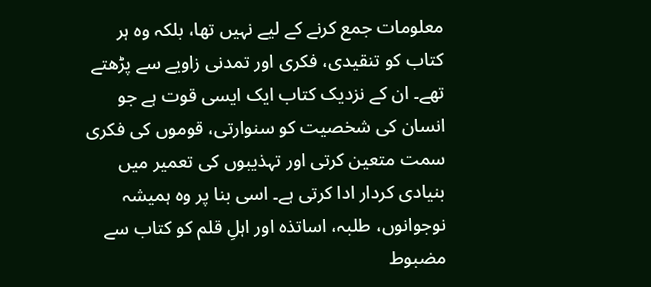معلومات جمع کرنے کے لیے نہیں تھا، بلکہ وہ ہر کتاب کو تنقیدی، فکری اور تمدنی زاویے سے پڑھتے تھے۔ ان کے نزدیک کتاب ایک ایسی قوت ہے جو انسان کی شخصیت کو سنوارتی، قوموں کی فکری سمت متعین کرتی اور تہذیبوں کی تعمیر میں بنیادی کردار ادا کرتی ہے۔ اسی بنا پر وہ ہمیشہ نوجوانوں، طلبہ، اساتذہ اور اہلِ قلم کو کتاب سے مضبوط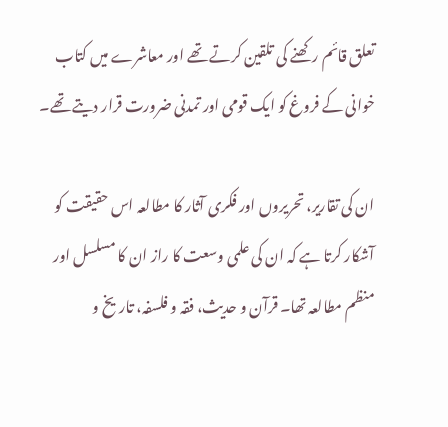تعلق قائم رکھنے کی تلقین کرتے تھے اور معاشرے میں کتاب خوانی کے فروغ کو ایک قومی اور تمدنی ضرورت قرار دیتے تھے۔

ان کی تقاریر، تحریروں اور فکری آثار کا مطالعہ اس حقیقت کو آشکار کرتا ہے کہ ان کی علمی وسعت کا راز ان کا مسلسل اور منظم مطالعہ تھا۔ قرآن و حدیث، فقہ و فلسفہ، تاریخ و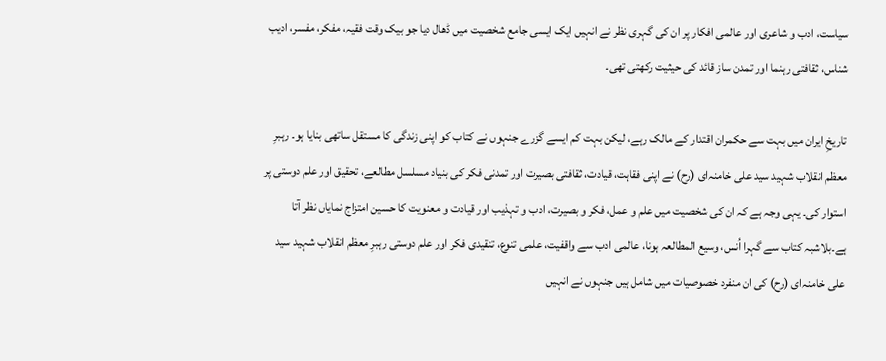سیاست، ادب و شاعری اور عالمی افکار پر ان کی گہری نظر نے انہیں ایک ایسی جامع شخصیت میں ڈھال دیا جو بیک وقت فقیہ، مفکر، مفسر، ادیب شناس، ثقافتی رہنما اور تمدن ساز قائد کی حیثیت رکھتی تھی۔

تاریخِ ایران میں بہت سے حکمران اقتدار کے مالک رہے، لیکن بہت کم ایسے گزرے جنہوں نے کتاب کو اپنی زندگی کا مستقل ساتھی بنایا ہو۔ رہبرِ معظم انقلاب شہید سید علی خامنہ‌ای (رح) نے اپنی فقاہت، قیادت، ثقافتی بصیرت اور تمدنی فکر کی بنیاد مسلسل مطالعے، تحقیق اور علم دوستی پر استوار کی۔ یہی وجہ ہے کہ ان کی شخصیت میں علم و عمل، فکر و بصیرت، ادب و تہذیب اور قیادت و معنویت کا حسین امتزاج نمایاں نظر آتا ہے۔بلاشبہ کتاب سے گہرا اُنس، وسیع المطالعہ ہونا، عالمی ادب سے واقفیت، علمی تنوع، تنقیدی فکر اور علم دوستی رہبرِ معظم انقلاب شہید سید علی خامنہ‌ای (رح) کی ان منفرد خصوصیات میں شامل ہیں جنہوں نے انہیں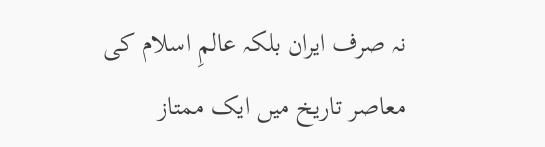نہ صرف ایران بلکہ عالمِ اسلام کی معاصر تاریخ میں ایک ممتاز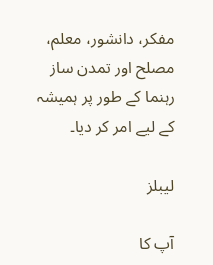مفکر، دانشور، معلم، مصلح اور تمدن ساز رہنما کے طور پر ہمیشہ کے لیے امر کر دیا۔

لیبلز

آپ کا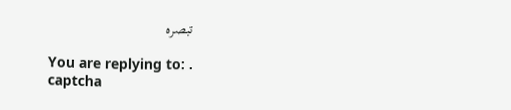تبصرہ

You are replying to: .
captcha